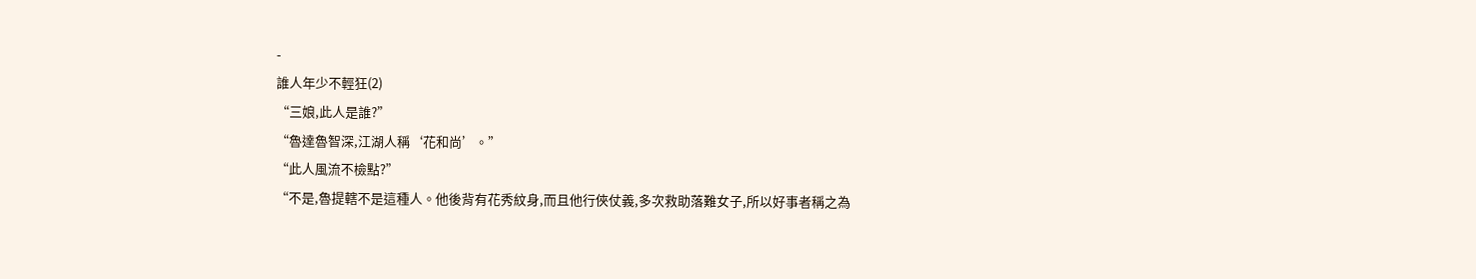-
誰人年少不輕狂(2)
“三娘,此人是誰?”
“魯達魯智深,江湖人稱‘花和尚’。”
“此人風流不檢點?”
“不是,魯提轄不是這種人。他後背有花秀紋身,而且他行俠仗義,多次救助落難女子,所以好事者稱之為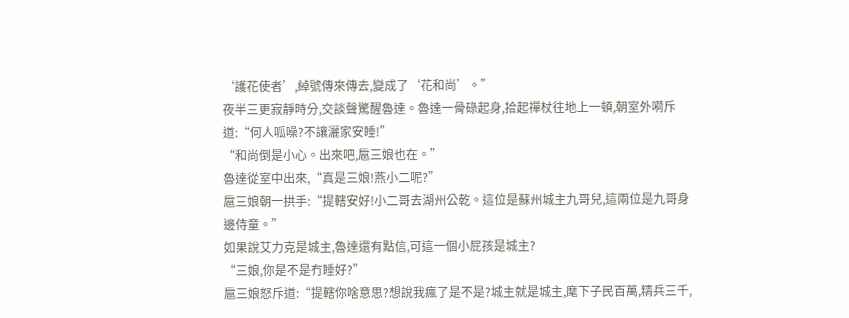‘護花使者’,綽號傳來傳去,變成了‘花和尚’。”
夜半三更寂靜時分,交談聲驚醒魯達。魯達一骨碌起身,拾起禪杖往地上一頓,朝室外嗬斥道:“何人呱噪?不讓灑家安睡!”
“和尚倒是小心。出來吧,扈三娘也在。”
魯達從室中出來,“真是三娘!燕小二呢?”
扈三娘朝一拱手:“提轄安好!小二哥去湖州公乾。這位是蘇州城主九哥兒,這兩位是九哥身邊侍童。”
如果說艾力克是城主,魯達還有點信,可這一個小屁孩是城主?
“三娘,你是不是冇睡好?”
扈三娘怒斥道:“提轄你啥意思?想說我瘋了是不是?城主就是城主,麾下子民百萬,精兵三千,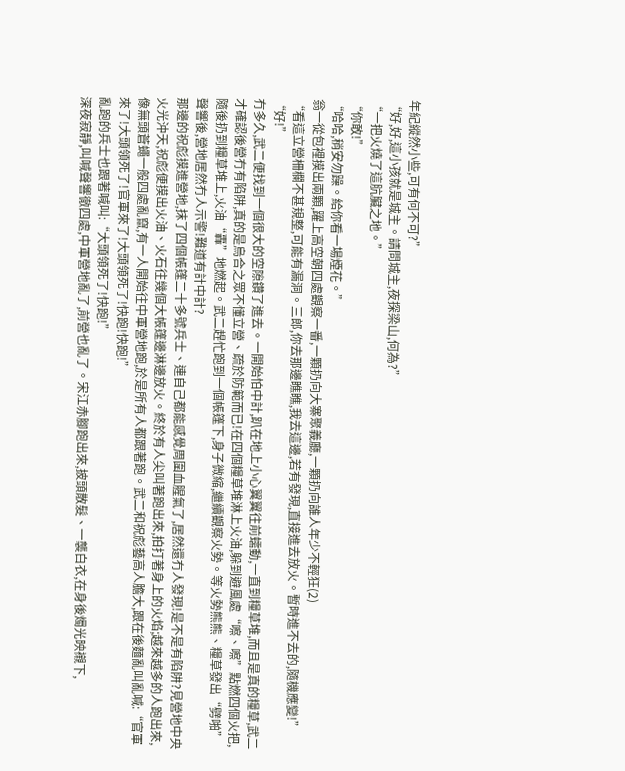年紀縱然小些,可有何不可?”
“好,好,這小孩就是城主。請問城主,夜探梁山,何為?”
“一把火燒了這肮臟之地。”
“你敢!”
“哈哈,稍安勿躁。給你看一場煙花。”
翁一從包裡摸出兩顆,躍上高空朝四處觀察一番,一顆扔向大寨聚義廳,一顆扔向誰人年少不輕狂(2)
“看這立營柵欄不甚規整,可能有漏洞。三郎,你去那邊瞧瞧,我去這邊,若有發現,直接進去放火。暫時進不去的,隨機應變!”
“好!”
冇多久,武二便找到一個很大的空隙鑽了進去。一開始怕中計,趴在地上小心翼翼往前蠕動,一直到糧草堆,而且是真的糧草,武二才確認後營冇有陷阱,真的是烏合之眾不懂立營、疏於防範而已!在四個糧草堆淋上火油,躲到避風處“嚓、嚓”點燃四個火把,隨後扔到糧草堆上,火油“轟”地燃起。武二趕忙跑到一個帳篷下,身子微縮,繼續觀察火勢。等火勢熊熊、糧草發出“劈啪”聲響後,營地居然冇人示警!難道有計中計?
那邊的祝彪摸進營地,抹了四個帳篷二十多號兵士、連自己都能感覺周圍血腥氣了,居然還冇人發現!是不是有陷阱?見營地中央火光沖天,祝彪便摸出火油、火石往幾個大帳篷邊淋邊放火。終於有人尖叫著跑出來,拍打著身上的火焰;越來越多的人跑出來,像無頭蒼蠅一般四處亂竄,有一人開始往中軍營地跑,於是所有人都跟著跑。武二和祝彪藝高人膽大,跟在後麵亂叫亂喊:“官軍來了!大頭領死了!官軍來了!大頭領死了!快跑!快跑!”
亂跑的兵士也跟著喊叫:“大頭領死了!快跑!”
深夜寂靜,叫喊聲響徹四處,中軍營地亂了,前營也亂了。宋江赤腳跑出來,披頭散髮、一襲白衣,在身後燭光映襯下,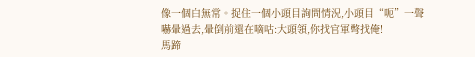像一個白無常。捉住一個小頭目詢問情況,小頭目“呃”一聲嚇暈過去,暈倒前還在嘀咕:大頭領,你找官軍彆找俺!
馬蹄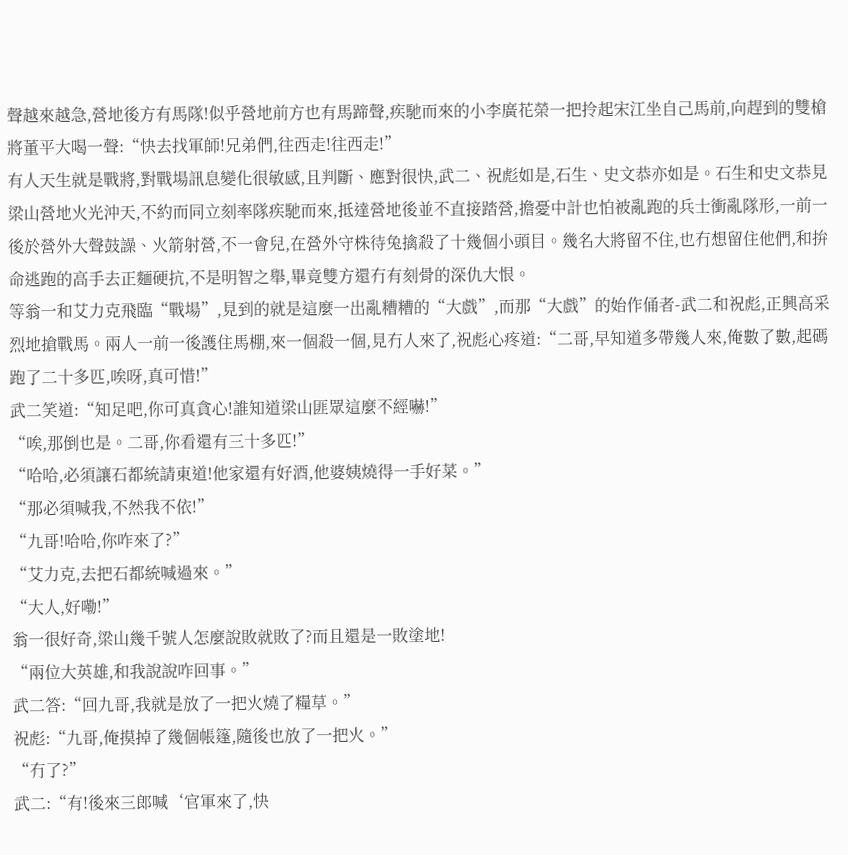聲越來越急,營地後方有馬隊!似乎營地前方也有馬蹄聲,疾馳而來的小李廣花榮一把拎起宋江坐自己馬前,向趕到的雙槍將董平大喝一聲:“快去找軍師!兄弟們,往西走!往西走!”
有人天生就是戰將,對戰場訊息變化很敏感,且判斷、應對很快,武二、祝彪如是,石生、史文恭亦如是。石生和史文恭見梁山營地火光沖天,不約而同立刻率隊疾馳而來,抵達營地後並不直接踏營,擔憂中計也怕被亂跑的兵士衝亂隊形,一前一後於營外大聲鼓譟、火箭射營,不一會兒,在營外守株待兔擒殺了十幾個小頭目。幾名大將留不住,也冇想留住他們,和拚命逃跑的高手去正麵硬抗,不是明智之舉,畢竟雙方還冇有刻骨的深仇大恨。
等翁一和艾力克飛臨“戰場”,見到的就是這麼一出亂糟糟的“大戲”,而那“大戲”的始作俑者-武二和祝彪,正興高采烈地搶戰馬。兩人一前一後護住馬棚,來一個殺一個,見冇人來了,祝彪心疼道:“二哥,早知道多帶幾人來,俺數了數,起碼跑了二十多匹,唉呀,真可惜!”
武二笑道:“知足吧,你可真貪心!誰知道梁山匪眾這麼不經嚇!”
“唉,那倒也是。二哥,你看還有三十多匹!”
“哈哈,必須讓石都統請東道!他家還有好酒,他婆姨燒得一手好菜。”
“那必須喊我,不然我不依!”
“九哥!哈哈,你咋來了?”
“艾力克,去把石都統喊過來。”
“大人,好嘞!”
翁一很好奇,梁山幾千號人怎麼說敗就敗了?而且還是一敗塗地!
“兩位大英雄,和我說說咋回事。”
武二答:“回九哥,我就是放了一把火燒了糧草。”
祝彪:“九哥,俺摸掉了幾個帳篷,隨後也放了一把火。”
“冇了?”
武二:“有!後來三郎喊‘官軍來了,快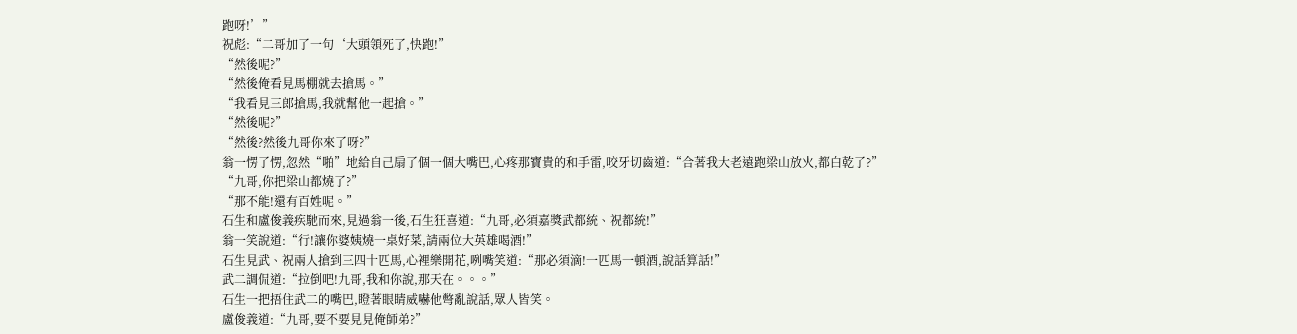跑呀!’”
祝彪:“二哥加了一句‘大頭領死了,快跑!”
“然後呢?”
“然後俺看見馬棚就去搶馬。”
“我看見三郎搶馬,我就幫他一起搶。”
“然後呢?”
“然後?然後九哥你來了呀?”
翁一愣了愣,忽然“啪”地給自己扇了個一個大嘴巴,心疼那寶貴的和手雷,咬牙切齒道:“合著我大老遠跑梁山放火,都白乾了?”
“九哥,你把梁山都燒了?”
“那不能!還有百姓呢。”
石生和盧俊義疾馳而來,見過翁一後,石生狂喜道:“九哥,必須嘉獎武都統、祝都統!”
翁一笑說道:“行!讓你婆姨燒一桌好菜,請兩位大英雄喝酒!”
石生見武、祝兩人搶到三四十匹馬,心裡樂開花,咧嘴笑道:“那必須滴!一匹馬一頓酒,說話算話!”
武二調侃道:“拉倒吧!九哥,我和你說,那天在。。。”
石生一把捂住武二的嘴巴,瞪著眼睛威嚇他彆亂說話,眾人皆笑。
盧俊義道:“九哥,要不要見見俺師弟?”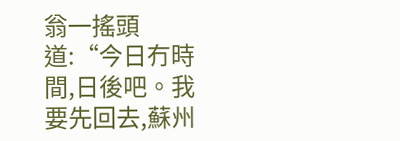翁一搖頭道:“今日冇時間,日後吧。我要先回去,蘇州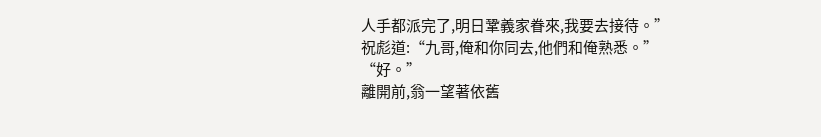人手都派完了,明日鞏義家眷來,我要去接待。”
祝彪道:“九哥,俺和你同去,他們和俺熟悉。”
“好。”
離開前,翁一望著依舊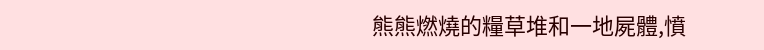熊熊燃燒的糧草堆和一地屍體,憤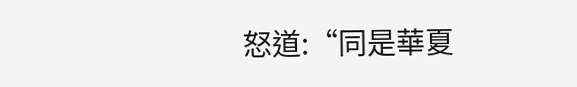怒道:“同是華夏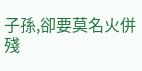子孫,卻要莫名火併殘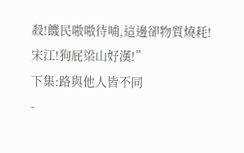殺!饑民嗷嗷待哺,這邊卻物質燒耗!宋江!狗屁梁山好漢!”
下集:路與他人皆不同
-